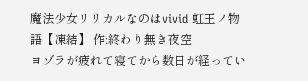魔法少女リリカルなのはvivid 虹王ノ物語【凍結】 作:終わり無き夜空
ヨゾラが疲れて寝てから数日が経ってい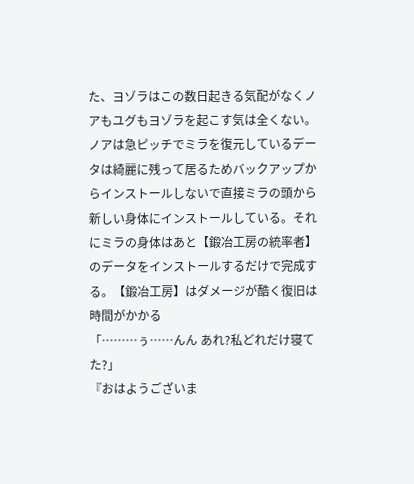た、ヨゾラはこの数日起きる気配がなくノアもユグもヨゾラを起こす気は全くない。ノアは急ピッチでミラを復元しているデータは綺麗に残って居るためバックアップからインストールしないで直接ミラの頭から新しい身体にインストールしている。それにミラの身体はあと【鍛冶工房の統率者】のデータをインストールするだけで完成する。【鍛冶工房】はダメージが酷く復旧は時間がかかる
「………ぅ……んん あれ?私どれだけ寝てた?」
『おはようございま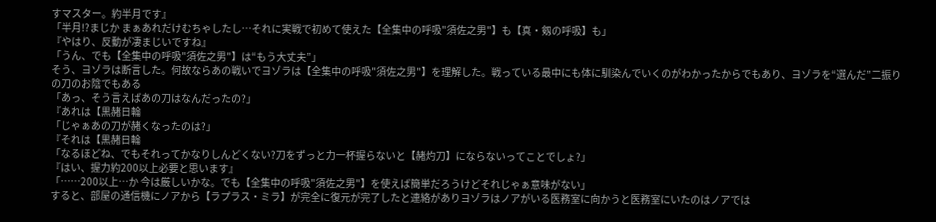すマスター。約半月です』
「半月!?まじか まぁあれだけむちゃしたし…それに実戦で初めて使えた【全集中の呼吸"須佐之男"】も【真・剱の呼吸】も」
『やはり、反動が凄まじいですね』
「うん、でも【全集中の呼吸"須佐之男"】は“もう大丈夫”」
そう、ヨゾラは断言した。何故ならあの戦いでヨゾラは【全集中の呼吸"須佐之男"】を理解した。戦っている最中にも体に馴染んでいくのがわかったからでもあり、ヨゾラを“選んだ”二振りの刀のお陰でもある
「あっ、そう言えばあの刀はなんだったの?」
『あれは【黒赭日輪
「じゃぁあの刀が赭くなったのは?」
『それは【黒赭日輪
「なるほどね、でもそれってかなりしんどくない?刀をずっと力一杯握らないと【赭灼刀】にならないってことでしょ?」
『はい、握力約200以上必要と思います』
「……200以上…か 今は厳しいかな。でも【全集中の呼吸"須佐之男"】を使えば簡単だろうけどそれじゃぁ意味がない」
すると、部屋の通信機にノアから【ラプラス・ミラ】が完全に復元が完了したと連絡がありヨゾラはノアがいる医務室に向かうと医務室にいたのはノアでは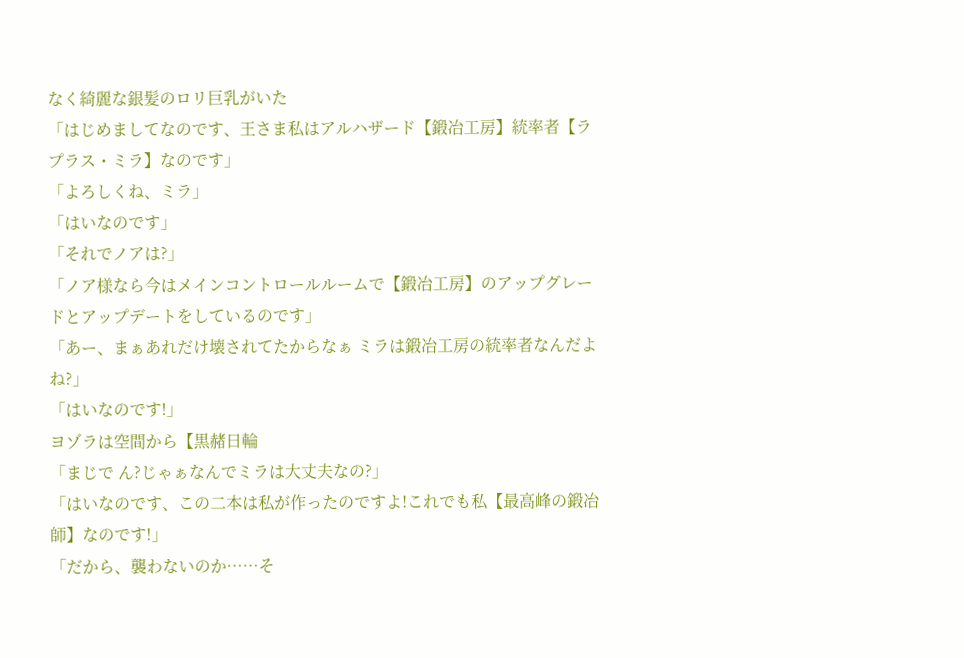なく綺麗な銀髪のロリ巨乳がいた
「はじめましてなのです、王さま私はアルハザード【鍛冶工房】統率者【ラプラス・ミラ】なのです」
「よろしくね、ミラ」
「はいなのです」
「それでノアは?」
「ノア様なら今はメインコントロールルームで【鍛冶工房】のアップグレードとアップデートをしているのです」
「あー、まぁあれだけ壊されてたからなぁ ミラは鍛冶工房の統率者なんだよね?」
「はいなのです!」
ヨゾラは空間から【黒赭日輪
「まじで ん?じゃぁなんでミラは大丈夫なの?」
「はいなのです、この二本は私が作ったのですよ!これでも私【最高峰の鍛冶師】なのです!」
「だから、襲わないのか……そ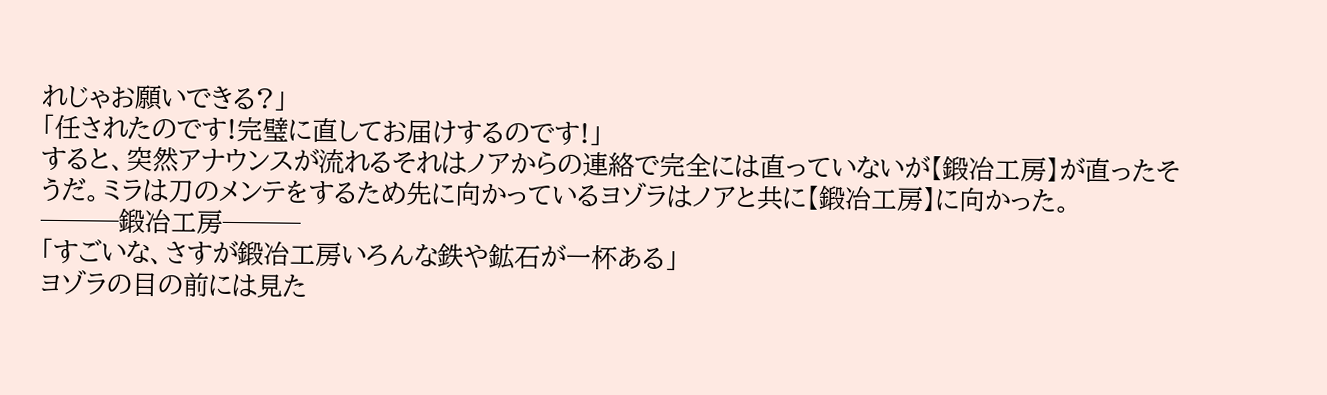れじゃお願いできる?」
「任されたのです!完璧に直してお届けするのです!」
すると、突然アナウンスが流れるそれはノアからの連絡で完全には直っていないが【鍛冶工房】が直ったそうだ。ミラは刀のメンテをするため先に向かっているヨゾラはノアと共に【鍛冶工房】に向かった。
───鍛冶工房───
「すごいな、さすが鍛冶工房いろんな鉄や鉱石が一杯ある」
ヨゾラの目の前には見た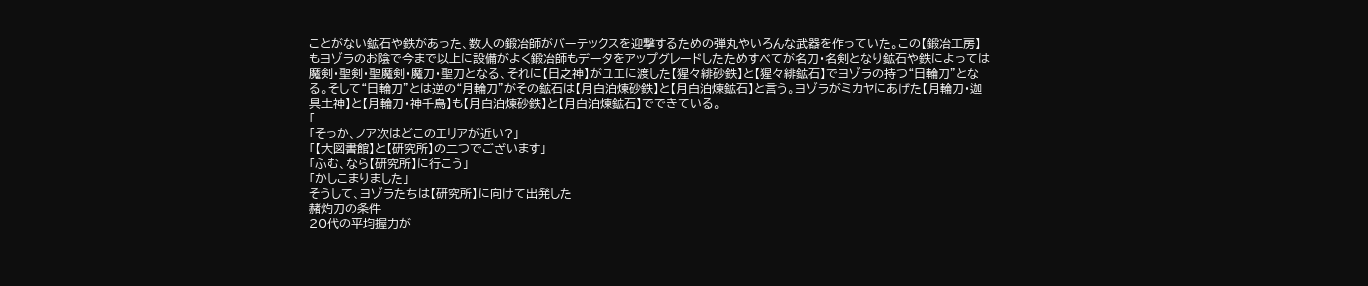ことがない鉱石や鉄があった、数人の鍛冶師がバーテックスを迎撃するための弾丸やいろんな武器を作っていた。この【鍛冶工房】もヨゾラのお陰で今まで以上に設備がよく鍛冶師もデータをアップグレードしたためすべてが名刀・名剣となり鉱石や鉄によっては魔剣・聖剣・聖魔剣・魔刀・聖刀となる、それに【日之神】がユエに渡した【猩々緋砂鉄】と【猩々緋鉱石】でヨゾラの持つ“日輪刀”となる。そして“日輪刀”とは逆の“月輪刀”がその鉱石は【月白泊煉砂鉄】と【月白泊煉鉱石】と言う。ヨゾラがミカヤにあげた【月輪刀・迦具土神】と【月輪刀・神千鳥】も【月白泊煉砂鉄】と【月白泊煉鉱石】でできている。
「
「そっか、ノア次はどこのエリアが近い?」
「【大図書館】と【研究所】の二つでございます」
「ふむ、なら【研究所】に行こう」
「かしこまりました」
そうして、ヨゾラたちは【研究所】に向けて出発した
赭灼刀の条件
20代の平均握力が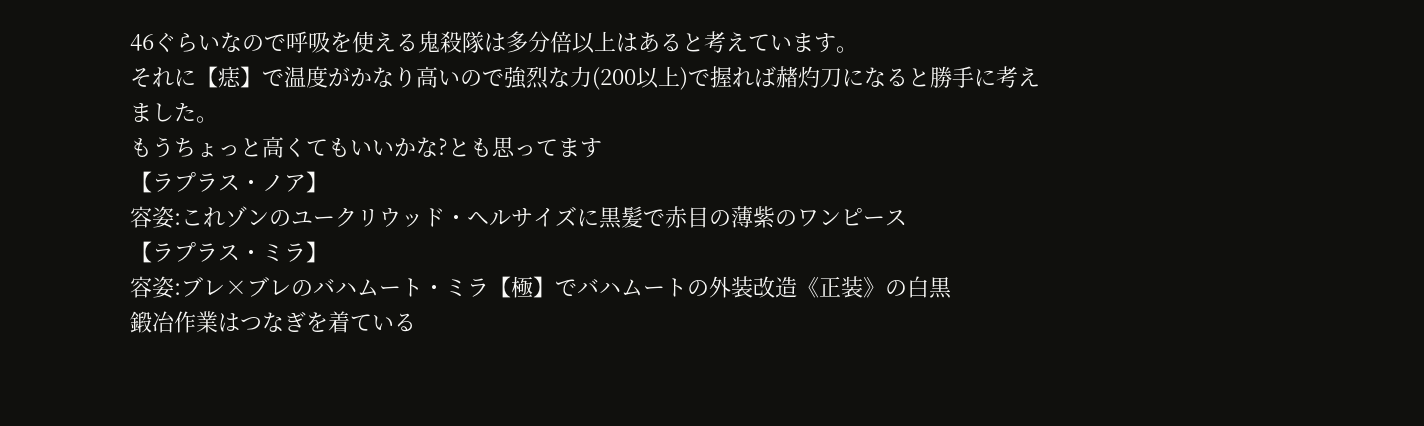46ぐらいなので呼吸を使える鬼殺隊は多分倍以上はあると考えています。
それに【痣】で温度がかなり高いので強烈な力(200以上)で握れば赭灼刀になると勝手に考えました。
もうちょっと高くてもいいかな?とも思ってます
【ラプラス・ノア】
容姿:これゾンのユークリウッド・ヘルサイズに黒髪で赤目の薄紫のワンピース
【ラプラス・ミラ】
容姿:ブレ×ブレのバハムート・ミラ【極】でバハムートの外装改造《正装》の白黒
鍛冶作業はつなぎを着ている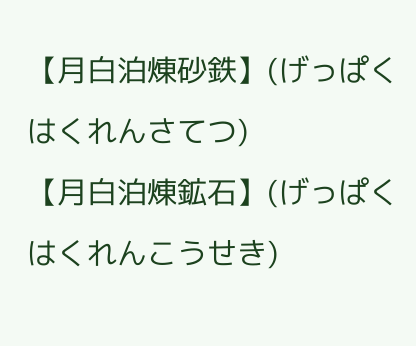【月白泊煉砂鉄】(げっぱくはくれんさてつ)
【月白泊煉鉱石】(げっぱくはくれんこうせき)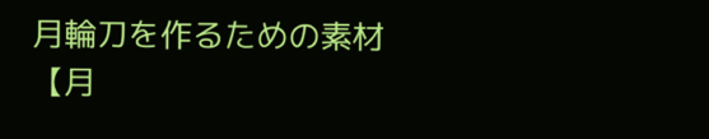月輪刀を作るための素材
【月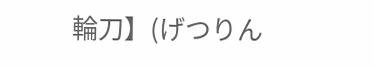輪刀】(げつりん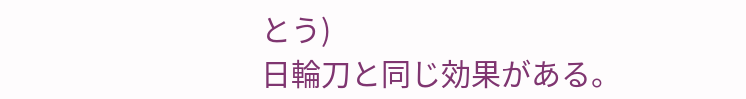とう)
日輪刀と同じ効果がある。